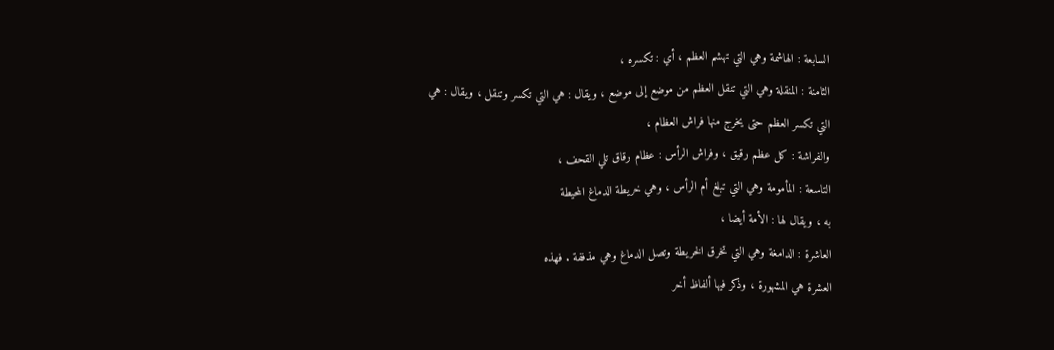السابعة : الهاشمة وهي التي تهشم العظم ، أي : تكسره ،
الثامنة : المنقلة وهي التي تنقل العظم من موضع إلى موضع ، ويقال : هي التي تكسر وتنقل ، ويقال : هي
التي تكسر العظم حتى يخرج منها فراش العظام ،
والفراشة : كل عظم رقيق ، وفراش الرأس : عظام رقاق تلي القحف ،
التاسعة : المأمومة وهي التي تبلغ أم الرأس ، وهي خريطة الدماغ المحيطة
به ، ويقال لها : الأمة أيضا ،
العاشرة : الدامغة وهي التي تخرق الخريطة وتصل الدماغ وهي مذففة . فهذه
العشرة هي المشهورة ، وذكر فيها ألفاظ أخر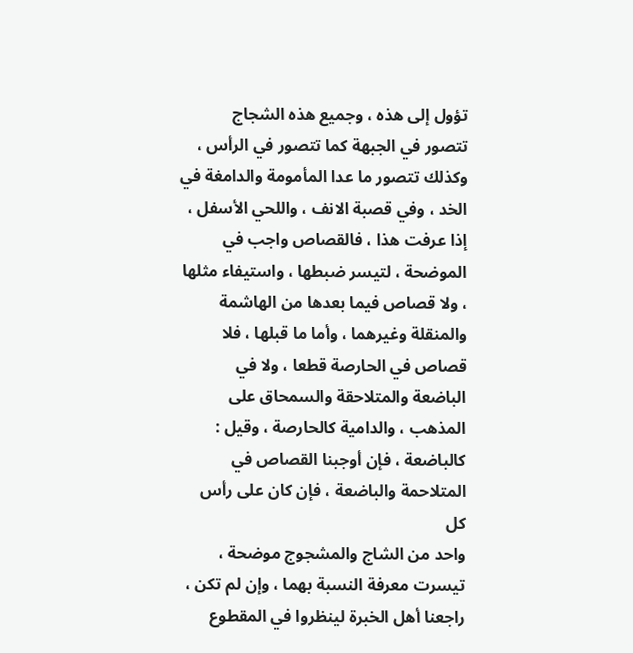تؤول إلى هذه ، وجميع هذه الشجاج
تتصور في الجبهة كما تتصور في الرأس ، وكذلك تتصور ما عدا المأمومة والدامغة في
الخد ، وفي قصبة الانف ، واللحي الأسفل ، إذا عرفت هذا ، فالقصاص واجب في
الموضحة ، لتيسر ضبطها ، واستيفاء مثلها ، ولا قصاص فيما بعدها من الهاشمة
والمنقلة وغيرهما ، وأما ما قبلها ، فلا قصاص في الحارصة قطعا ، ولا في
الباضعة والمتلاحقة والسمحاق على المذهب ، والدامية كالحارصة ، وقيل :
كالباضعة ، فإن أوجبنا القصاص في المتلاحمة والباضعة ، فإن كان على رأس كل
واحد من الشاج والمشجوج موضحة ، تيسرت معرفة النسبة بهما ، وإن لم تكن ،
راجعنا أهل الخبرة لينظروا في المقطوع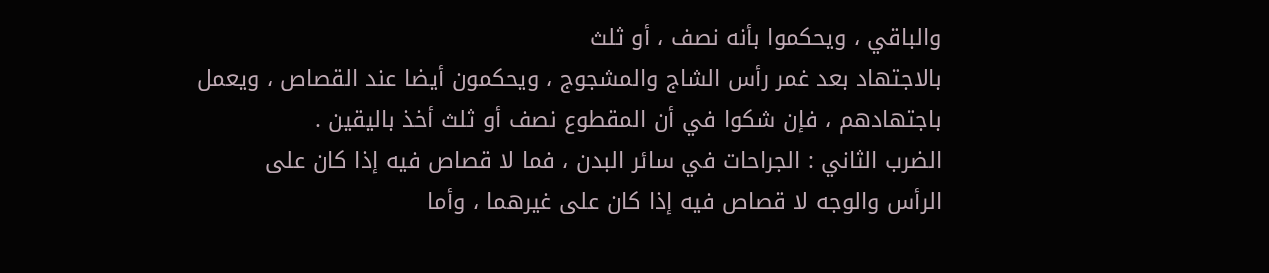والباقي ، ويحكموا بأنه نصف ، أو ثلث
بالاجتهاد بعد غمر رأس الشاج والمشجوج ، ويحكمون أيضا عند القصاص ، ويعمل
باجتهادهم ، فإن شكوا في أن المقطوع نصف أو ثلث أخذ باليقين .
الضرب الثاني : الجراحات في سائر البدن ، فما لا قصاص فيه إذا كان على
الرأس والوجه لا قصاص فيه إذا كان على غيرهما ، وأما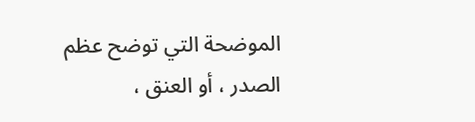الموضحة التي توضح عظم
الصدر ، أو العنق ،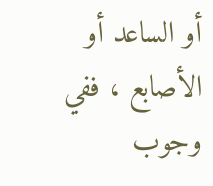أو الساعد أو الأصابع ، ففي وجوب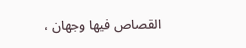القصاص فيها وجهان ،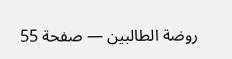روضة الطالبين — صفحة 55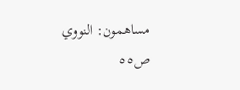مساهمون: النووي
ص٥٥